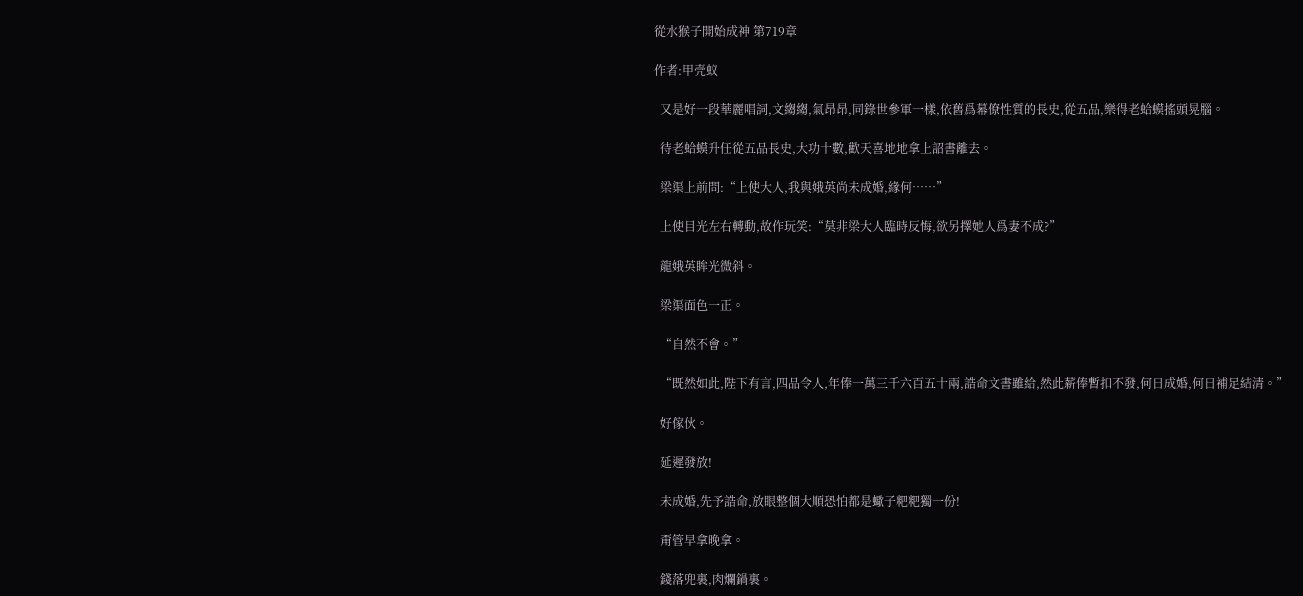從水猴子開始成神 第719章

作者:甲壳蚁

  又是好一段華麗唱詞,文縐縐,氣昂昂,同錄世參軍一樣,依舊爲幕僚性質的長史,從五品,樂得老蛤蟆搖頭晃腦。

  待老蛤蟆升任從五品長史,大功十數,歡天喜地地拿上詔書離去。

  梁渠上前問:“上使大人,我與娥英尚未成婚,緣何……”

  上使目光左右轉動,故作玩笑:“莫非梁大人臨時反悔,欲另擇她人爲妻不成?”

  龍娥英眸光微斜。

  梁渠面色一正。

  “自然不會。”

  “既然如此,陛下有言,四品令人,年俸一萬三千六百五十兩,誥命文書雖給,然此薪俸暫扣不發,何日成婚,何日補足結清。”

  好傢伙。

  延遲發放!

  未成婚,先予誥命,放眼整個大順恐怕都是蠍子粑粑獨一份!

  甭管早拿晚拿。

  錢落兜裏,肉爛鍋裏。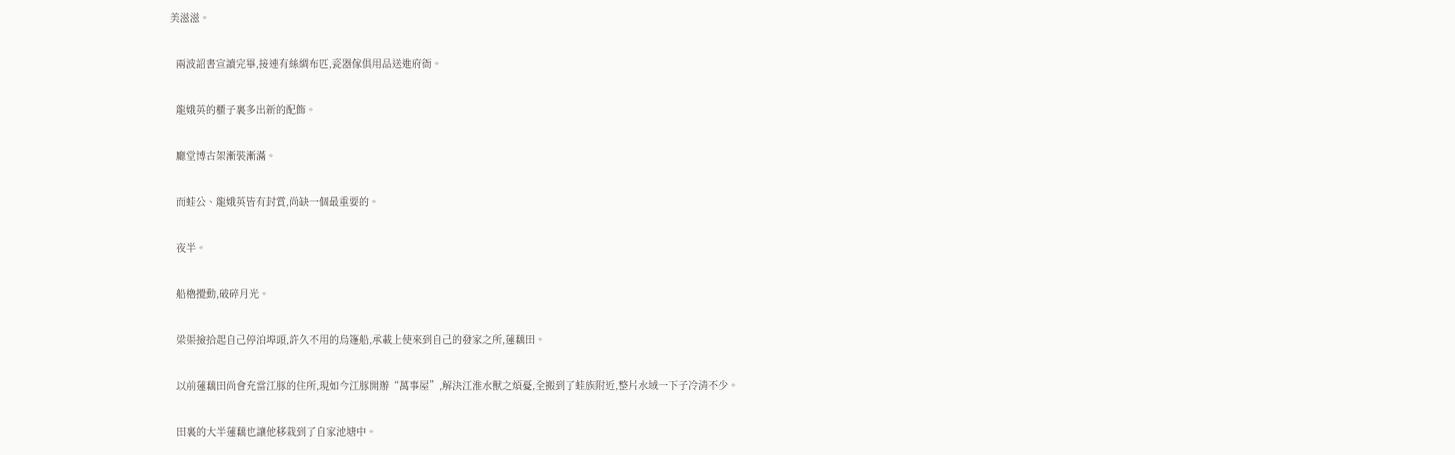美滋滋。

  兩波詔書宣讀完畢,接連有絲綢布匹,瓷器傢俱用品送進府衙。

  龍娥英的櫃子裏多出新的配飾。

  廳堂博古架漸裝漸滿。

  而蛙公、龍娥英皆有封賞,尚缺一個最重要的。

  夜半。

  船櫓攪動,破碎月光。

  梁渠撿拾起自己停泊埠頭,許久不用的烏篷船,承載上使來到自己的發家之所,蓮藕田。

  以前蓮藕田尚會充當江豚的住所,現如今江豚開辦“萬事屋”,解決江淮水獸之煩憂,全搬到了蛙族附近,整片水域一下子冷清不少。

  田裏的大半蓮藕也讓他移栽到了自家池塘中。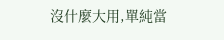沒什麼大用,單純當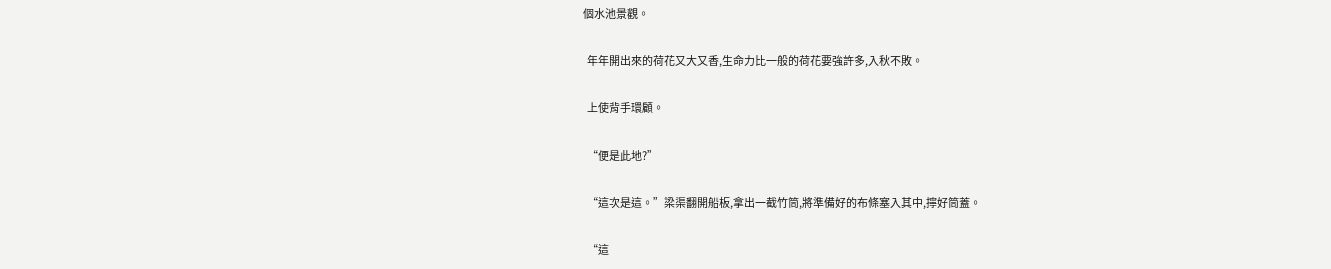個水池景觀。

  年年開出來的荷花又大又香,生命力比一般的荷花要強許多,入秋不敗。

  上使背手環顧。

  “便是此地?”

  “這次是這。”梁渠翻開船板,拿出一截竹筒,將準備好的布條塞入其中,擰好筒蓋。

  “這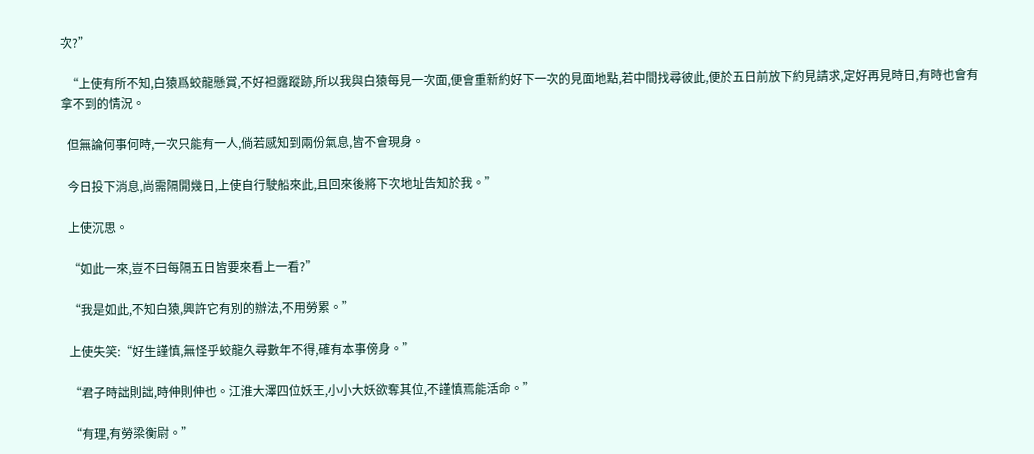次?”

  “上使有所不知,白猿爲蛟龍懸賞,不好袒露蹤跡,所以我與白猿每見一次面,便會重新約好下一次的見面地點,若中間找尋彼此,便於五日前放下約見請求,定好再見時日,有時也會有拿不到的情況。

  但無論何事何時,一次只能有一人,倘若感知到兩份氣息,皆不會現身。

  今日投下消息,尚需隔開幾日,上使自行駛船來此,且回來後將下次地址告知於我。”

  上使沉思。

  “如此一來,豈不曰每隔五日皆要來看上一看?”

  “我是如此,不知白猿,興許它有別的辦法,不用勞累。”

  上使失笑:“好生謹慎,無怪乎蛟龍久尋數年不得,確有本事傍身。”

  “君子時詘則詘,時伸則伸也。江淮大澤四位妖王,小小大妖欲奪其位,不謹慎焉能活命。”

  “有理,有勞梁衡尉。”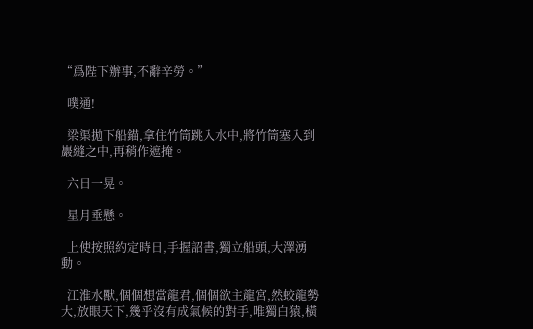“爲陛下辦事,不辭辛勞。”

  噗通!

  梁渠拋下船錨,拿住竹筒跳入水中,將竹筒塞入到巖縫之中,再稍作遮掩。

  六日一晃。

  星月垂懸。

  上使按照約定時日,手握詔書,獨立船頭,大澤湧動。

  江淮水獸,個個想當龍君,個個欲主龍宮,然蛟龍勢大,放眼天下,幾乎沒有成氣候的對手,唯獨白猿,橫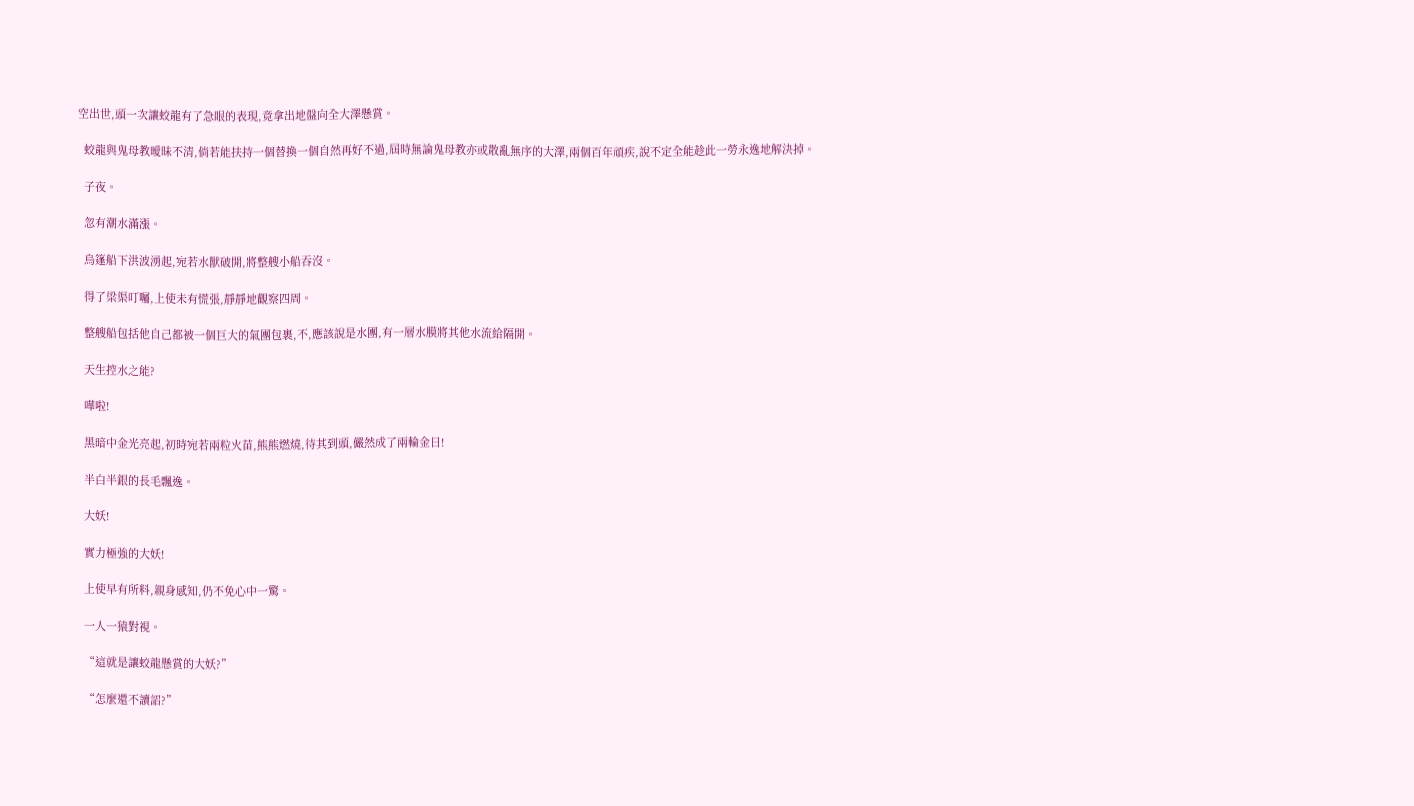空出世,頭一次讓蛟龍有了急眼的表現,竟拿出地盤向全大澤懸賞。

  蛟龍與鬼母教曖昧不清,倘若能扶持一個替換一個自然再好不過,屆時無論鬼母教亦或散亂無序的大澤,兩個百年頑疾,說不定全能趁此一勞永逸地解決掉。

  子夜。

  忽有潮水滿漲。

  烏篷船下洪波湧起,宛若水獸破開,將整艘小船吞沒。

  得了梁渠叮囑,上使未有慌張,靜靜地觀察四周。

  整艘船包括他自己都被一個巨大的氣團包裹,不,應該說是水團,有一層水膜將其他水流給隔開。

  天生控水之能?

  嘩啦!

  黑暗中金光亮起,初時宛若兩粒火苗,熊熊燃燒,待其到頭,儼然成了兩輪金日!

  半白半銀的長毛飄逸。

  大妖!

  實力極強的大妖!

  上使早有所料,親身感知,仍不免心中一驚。

  一人一猿對視。

  “這就是讓蛟龍懸賞的大妖?”

  “怎麼還不讀詔?”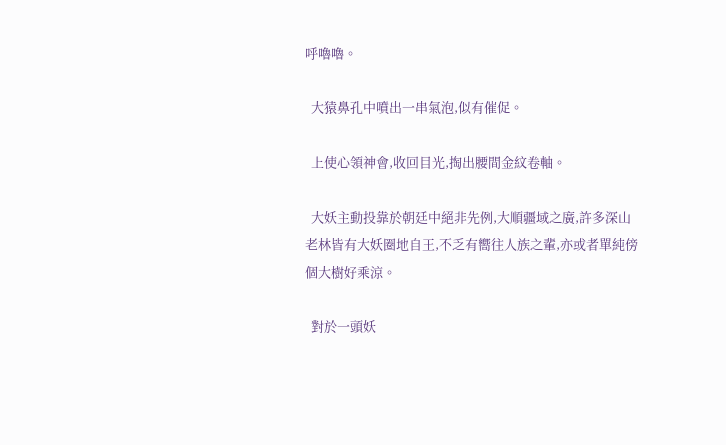呼嚕嚕。

  大猿鼻孔中噴出一串氣泡,似有催促。

  上使心領神會,收回目光,掏出腰間金紋卷軸。

  大妖主動投靠於朝廷中絕非先例,大順疆域之廣,許多深山老林皆有大妖圈地自王,不乏有嚮往人族之輩,亦或者單純傍個大樹好乘涼。

  對於一頭妖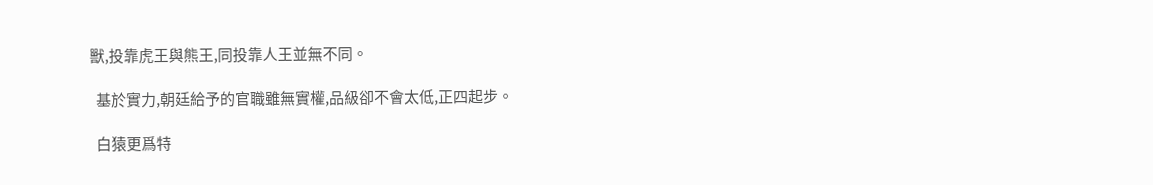獸,投靠虎王與熊王,同投靠人王並無不同。

  基於實力,朝廷給予的官職雖無實權,品級卻不會太低,正四起步。

  白猿更爲特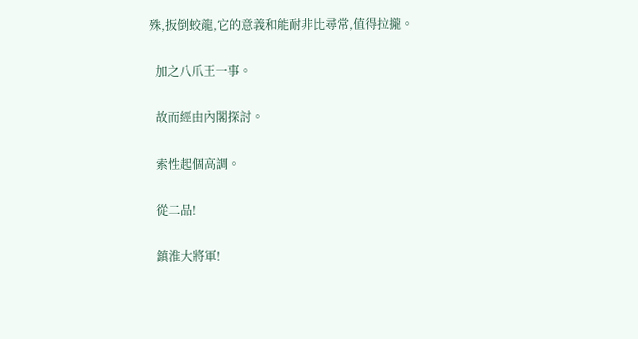殊,扳倒蛟龍,它的意義和能耐非比尋常,值得拉攏。

  加之八爪王一事。

  故而經由內閣探討。

  索性起個高調。

  從二品!

  鎮淮大將軍!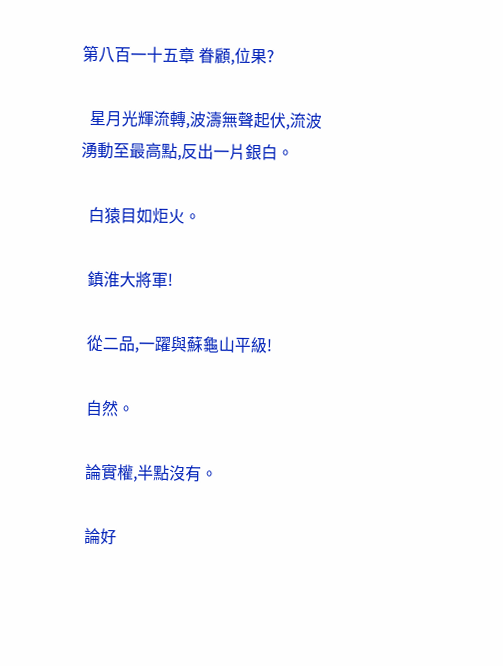第八百一十五章 眷顧,位果?

  星月光輝流轉,波濤無聲起伏,流波湧動至最高點,反出一片銀白。

  白猿目如炬火。

  鎮淮大將軍!

  從二品,一躍與蘇龜山平級!

  自然。

  論實權,半點沒有。

  論好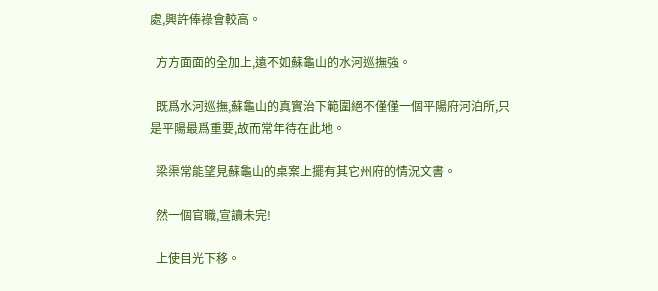處,興許俸祿會較高。

  方方面面的全加上,遠不如蘇龜山的水河巡撫強。

  既爲水河巡撫,蘇龜山的真實治下範圍絕不僅僅一個平陽府河泊所,只是平陽最爲重要,故而常年待在此地。

  梁渠常能望見蘇龜山的桌案上擺有其它州府的情況文書。

  然一個官職,宣讀未完!

  上使目光下移。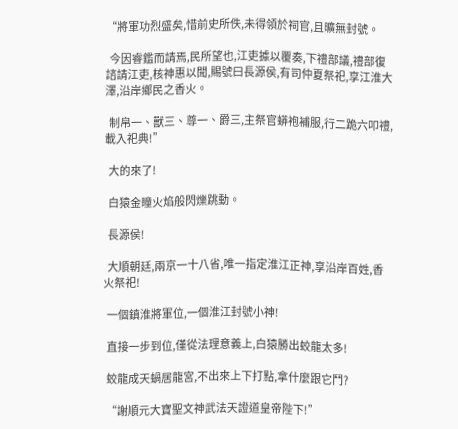“將軍功烈盛矣,惜前史所佚,未得領於祠官,且曠無封號。

  今因睿鑑而請焉,民所望也,江吏據以覆奏,下禮部議,禮部復諮請江吏,核神惠以聞,賜號曰長源侯,有司仲夏祭祀,享江淮大澤,沿岸鄉民之香火。

  制帛一、獸三、尊一、爵三,主祭官蟒袍補服,行二跪六叩禮,載入祀典!”

  大的來了!

  白猿金瞳火焰般閃爍跳動。

  長源侯!

  大順朝廷,兩京一十八省,唯一指定淮江正神,享沿岸百姓,香火祭祀!

  一個鎮淮將軍位,一個淮江封號小神!

  直接一步到位,僅從法理意義上,白猿勝出蛟龍太多!

  蛟龍成天蝸居龍宮,不出來上下打點,拿什麼跟它鬥?

  “謝順元大寶聖文神武法天證道皇帝陛下!”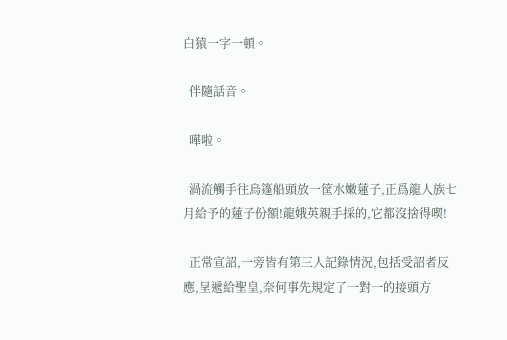白猿一字一頓。

  伴隨話音。

  嘩啦。

  渦流觸手往烏篷船頭放一筐水嫩蓮子,正爲龍人族七月給予的蓮子份額!龍娥英親手採的,它都沒捨得喫!

  正常宣詔,一旁皆有第三人記錄情況,包括受詔者反應,呈遞給聖皇,奈何事先規定了一對一的接頭方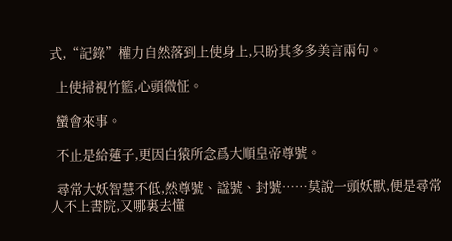式,“記錄”權力自然落到上使身上,只盼其多多美言兩句。

  上使掃視竹籃,心頭微怔。

  蠻會來事。

  不止是給蓮子,更因白猿所念爲大順皇帝尊號。

  尋常大妖智慧不低,然尊號、諡號、封號……莫說一頭妖獸,便是尋常人不上書院,又哪裏去懂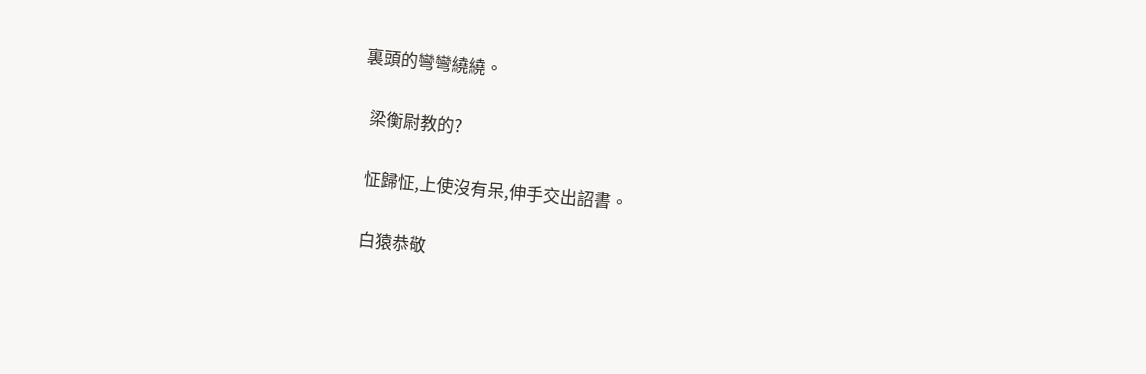裏頭的彎彎繞繞。

  梁衡尉教的?

  怔歸怔,上使沒有呆,伸手交出詔書。

  白猿恭敬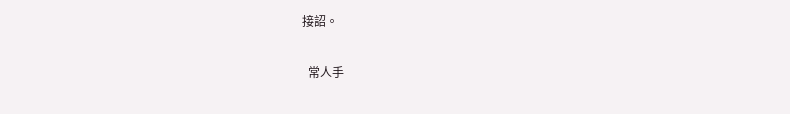接詔。

  常人手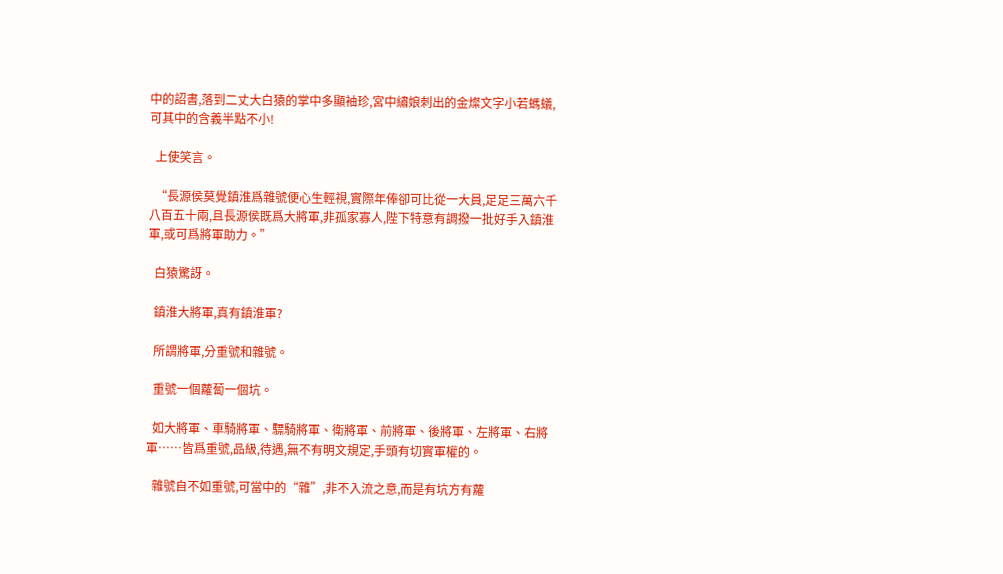中的詔書,落到二丈大白猿的掌中多顯袖珍,宮中繡娘刺出的金燦文字小若螞蟻,可其中的含義半點不小!

  上使笑言。

  “長源侯莫覺鎮淮爲雜號便心生輕視,實際年俸卻可比從一大員,足足三萬六千八百五十兩,且長源侯既爲大將軍,非孤家寡人,陛下特意有調撥一批好手入鎮淮軍,或可爲將軍助力。”

  白猿驚訝。

  鎮淮大將軍,真有鎮淮軍?

  所謂將軍,分重號和雜號。

  重號一個蘿蔔一個坑。

  如大將軍、車騎將軍、驃騎將軍、衛將軍、前將軍、後將軍、左將軍、右將軍……皆爲重號,品級,待遇,無不有明文規定,手頭有切實軍權的。

  雜號自不如重號,可當中的“雜”,非不入流之意,而是有坑方有蘿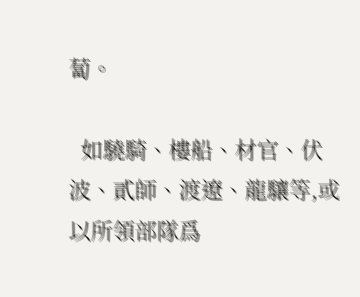蔔。

  如驍騎、樓船、材官、伏波、貳師、渡遼、龍驤等,或以所領部隊爲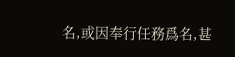名,或因奉行任務爲名,甚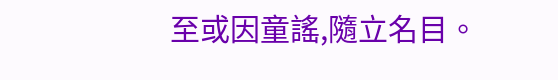至或因童謠,隨立名目。